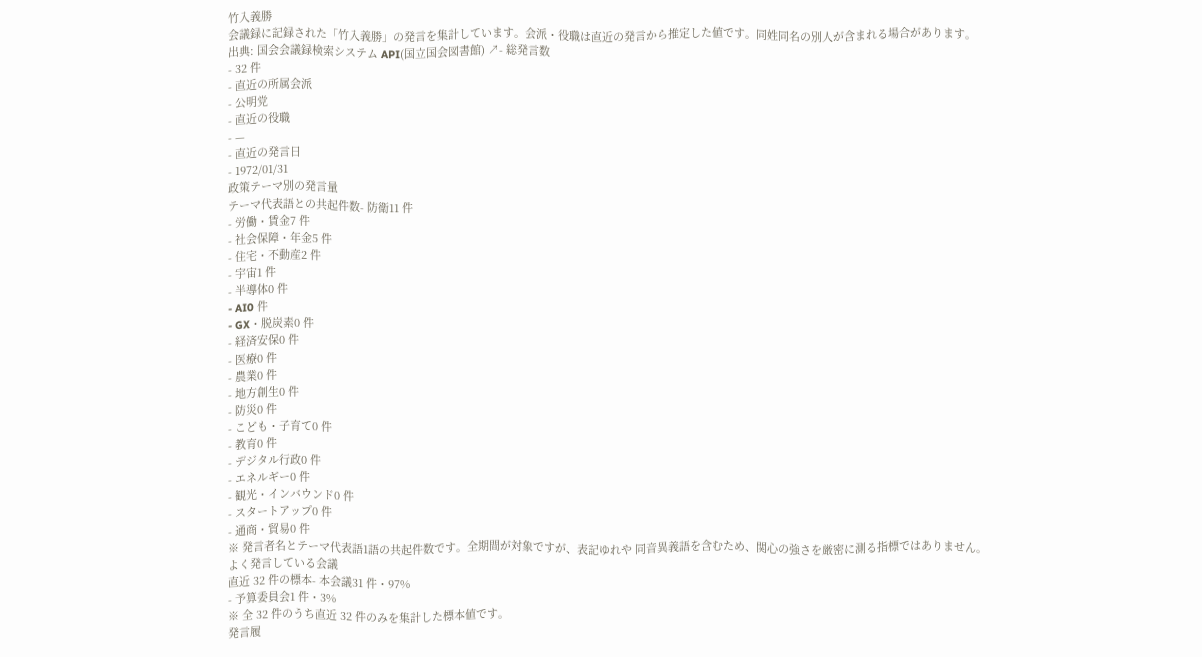竹入義勝
会議録に記録された「竹入義勝」の発言を集計しています。会派・役職は直近の発言から推定した値です。同姓同名の別人が含まれる場合があります。
出典: 国会会議録検索システム API(国立国会図書館) ↗- 総発言数
- 32 件
- 直近の所属会派
- 公明党
- 直近の役職
- —
- 直近の発言日
- 1972/01/31
政策テーマ別の発言量
テーマ代表語との共起件数- 防衛11 件
- 労働・賃金7 件
- 社会保障・年金5 件
- 住宅・不動産2 件
- 宇宙1 件
- 半導体0 件
- AI0 件
- GX・脱炭素0 件
- 経済安保0 件
- 医療0 件
- 農業0 件
- 地方創生0 件
- 防災0 件
- こども・子育て0 件
- 教育0 件
- デジタル行政0 件
- エネルギー0 件
- 観光・インバウンド0 件
- スタートアップ0 件
- 通商・貿易0 件
※ 発言者名とテーマ代表語1語の共起件数です。全期間が対象ですが、表記ゆれや 同音異義語を含むため、関心の強さを厳密に測る指標ではありません。
よく発言している会議
直近 32 件の標本- 本会議31 件・97%
- 予算委員会1 件・3%
※ 全 32 件のうち直近 32 件のみを集計した標本値です。
発言履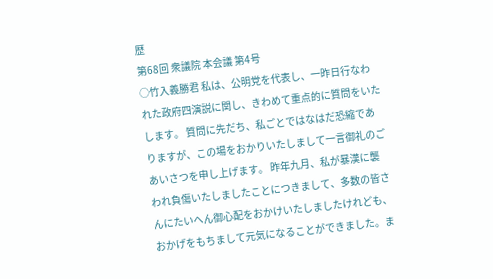歴
第68回 衆議院 本会議 第4号
○竹入義勝君 私は、公明党を代表し、一昨日行なわれた政府四演説に関し、きわめて重点的に質問をいたします。 質問に先だち、私ごとではなはだ恐縮でありますが、この場をおかりいたしまして一言御礼のごあいさつを申し上げます。 昨年九月、私が暴漢に襲われ負傷いたしましたことにつきまして、多数の皆さんにたいへん御心配をおかけいたしましたけれども、おかげをもちまして元気になることができました。ま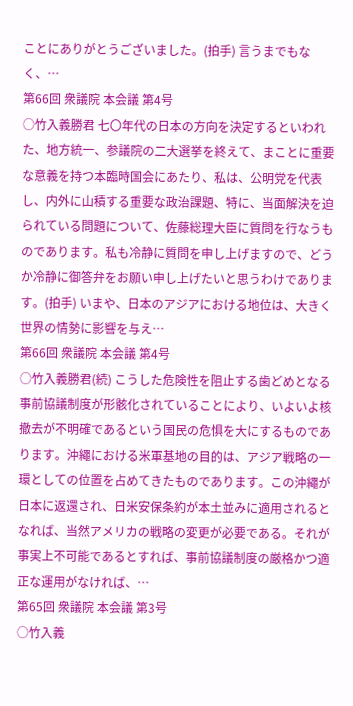ことにありがとうございました。(拍手) 言うまでもなく、…
第66回 衆議院 本会議 第4号
○竹入義勝君 七〇年代の日本の方向を決定するといわれた、地方統一、参議院の二大選挙を終えて、まことに重要な意義を持つ本臨時国会にあたり、私は、公明党を代表し、内外に山積する重要な政治課題、特に、当面解決を迫られている問題について、佐藤総理大臣に質問を行なうものであります。私も冷静に質問を申し上げますので、どうか冷静に御答弁をお願い申し上げたいと思うわけであります。(拍手) いまや、日本のアジアにおける地位は、大きく世界の情勢に影響を与え…
第66回 衆議院 本会議 第4号
○竹入義勝君(続) こうした危険性を阻止する歯どめとなる事前協議制度が形骸化されていることにより、いよいよ核撤去が不明確であるという国民の危惧を大にするものであります。沖繩における米軍基地の目的は、アジア戦略の一環としての位置を占めてきたものであります。この沖繩が日本に返還され、日米安保条約が本土並みに適用されるとなれば、当然アメリカの戦略の変更が必要である。それが事実上不可能であるとすれば、事前協議制度の厳格かつ適正な運用がなければ、…
第65回 衆議院 本会議 第3号
○竹入義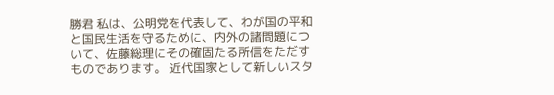勝君 私は、公明党を代表して、わが国の平和と国民生活を守るために、内外の諸問題について、佐藤総理にその確固たる所信をただすものであります。 近代国家として新しいスタ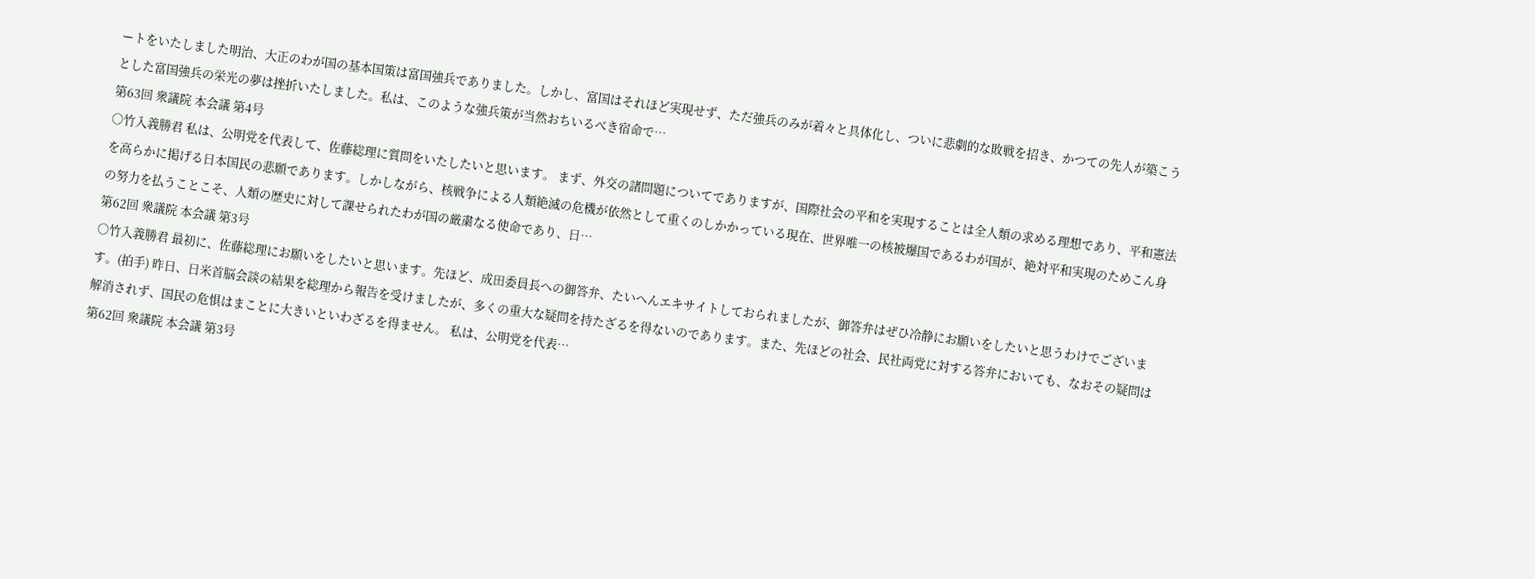ートをいたしました明治、大正のわが国の基本国策は富国強兵でありました。しかし、富国はそれほど実現せず、ただ強兵のみが着々と具体化し、ついに悲劇的な敗戦を招き、かつての先人が築こうとした富国強兵の栄光の夢は挫折いたしました。私は、このような強兵策が当然おちいるべき宿命で…
第63回 衆議院 本会議 第4号
○竹入義勝君 私は、公明党を代表して、佐藤総理に質問をいたしたいと思います。 まず、外交の諸問題についてでありますが、国際社会の平和を実現することは全人類の求める理想であり、平和憲法を高らかに掲げる日本国民の悲願であります。しかしながら、核戦争による人類絶滅の危機が依然として重くのしかかっている現在、世界唯一の核被爆国であるわが国が、絶対平和実現のためこん身の努力を払うことこそ、人類の歴史に対して課せられたわが国の厳粛なる使命であり、日…
第62回 衆議院 本会議 第3号
○竹入義勝君 最初に、佐藤総理にお願いをしたいと思います。先ほど、成田委員長への御答弁、たいへんエキサイトしておられましたが、御答弁はぜひ冷静にお願いをしたいと思うわけでございます。(拍手) 昨日、日米首脳会談の結果を総理から報告を受けましたが、多くの重大な疑問を持たざるを得ないのであります。また、先ほどの社会、民社両党に対する答弁においても、なおその疑問は解消されず、国民の危惧はまことに大きいといわざるを得ません。 私は、公明党を代表…
第62回 衆議院 本会議 第3号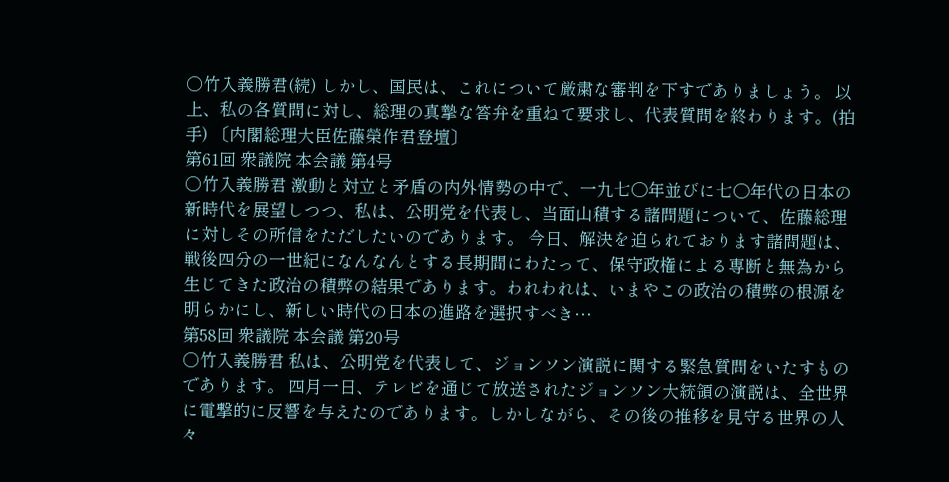○竹入義勝君(続) しかし、国民は、これについて厳粛な審判を下すでありましょう。 以上、私の各質問に対し、総理の真摯な答弁を重ねて要求し、代表質問を終わります。(拍手) 〔内閣総理大臣佐藤榮作君登壇〕
第61回 衆議院 本会議 第4号
○竹入義勝君 激動と対立と矛盾の内外情勢の中で、一九七〇年並びに七〇年代の日本の新時代を展望しつつ、私は、公明党を代表し、当面山積する諸問題について、佐藤総理に対しその所信をただしたいのであります。 今日、解決を迫られております諸問題は、戦後四分の一世紀になんなんとする長期間にわたって、保守政権による専断と無為から生じてきた政治の積弊の結果であります。われわれは、いまやこの政治の積弊の根源を明らかにし、新しい時代の日本の進路を選択すべき…
第58回 衆議院 本会議 第20号
○竹入義勝君 私は、公明党を代表して、ジョンソン演説に関する緊急質問をいたすものであります。 四月一日、テレビを通じて放送されたジョンソン大統領の演説は、全世界に電撃的に反響を与えたのであります。しかしながら、その後の推移を見守る世界の人々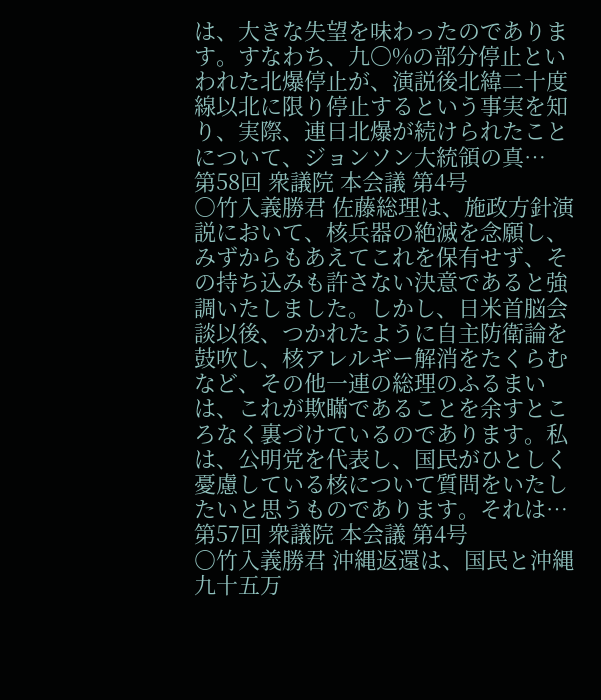は、大きな失望を味わったのであります。すなわち、九〇%の部分停止といわれた北爆停止が、演説後北緯二十度線以北に限り停止するという事実を知り、実際、連日北爆が続けられたことについて、ジョンソン大統領の真…
第58回 衆議院 本会議 第4号
○竹入義勝君 佐藤総理は、施政方針演説において、核兵器の絶滅を念願し、みずからもあえてこれを保有せず、その持ち込みも許さない決意であると強調いたしました。しかし、日米首脳会談以後、つかれたように自主防衛論を鼓吹し、核アレルギー解消をたくらむなど、その他一連の総理のふるまいは、これが欺瞞であることを余すところなく裏づけているのであります。私は、公明党を代表し、国民がひとしく憂慮している核について質問をいたしたいと思うものであります。それは…
第57回 衆議院 本会議 第4号
○竹入義勝君 沖縄返還は、国民と沖縄九十五万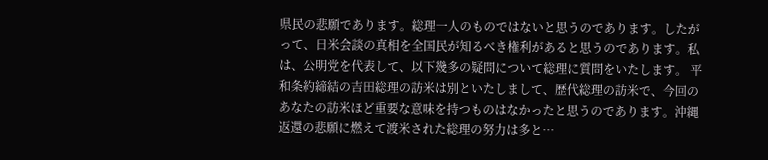県民の悲願であります。総理一人のものではないと思うのであります。したがって、日米会談の真相を全国民が知るべき権利があると思うのであります。私は、公明党を代表して、以下幾多の疑問について総理に質問をいたします。 平和条約締結の吉田総理の訪米は別といたしまして、歴代総理の訪米で、今回のあなたの訪米ほど重要な意味を持つものはなかったと思うのであります。沖縄返還の悲願に燃えて渡米された総理の努力は多と…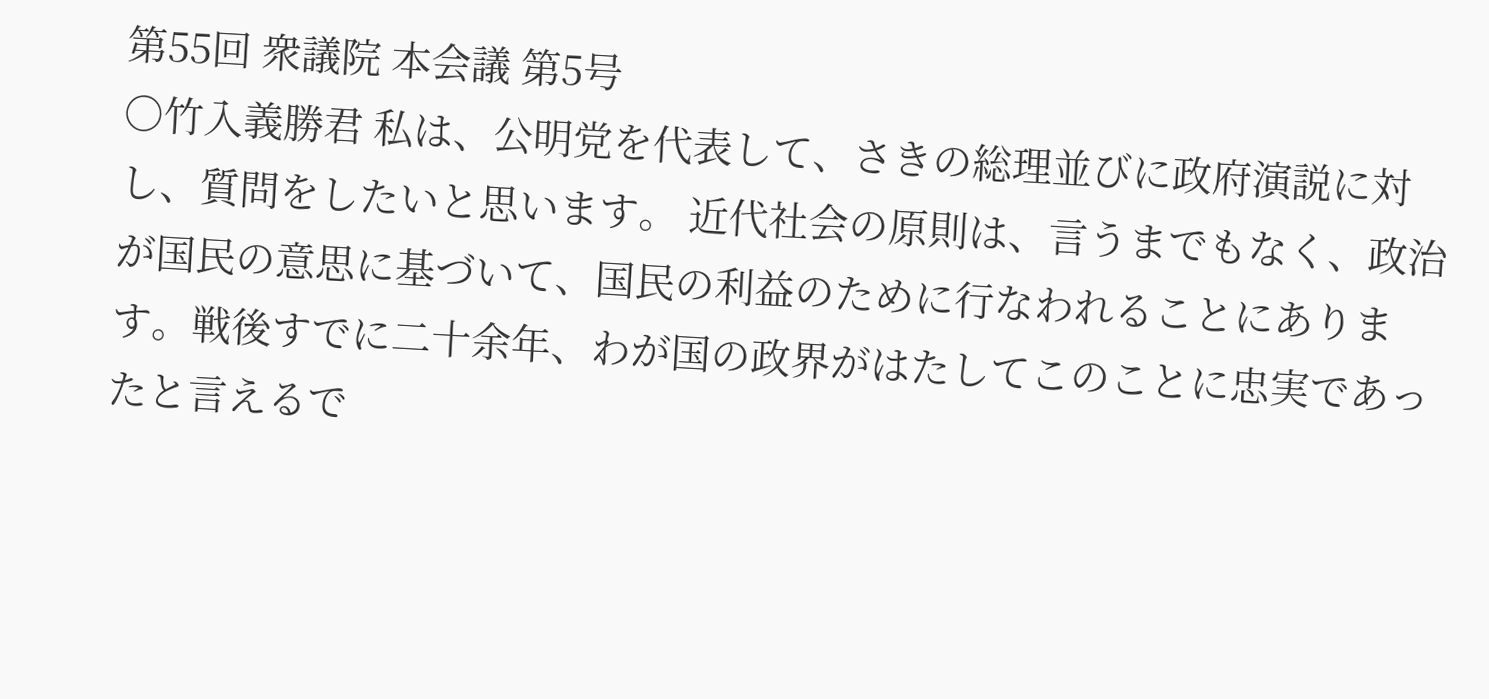第55回 衆議院 本会議 第5号
○竹入義勝君 私は、公明党を代表して、さきの総理並びに政府演説に対し、質問をしたいと思います。 近代社会の原則は、言うまでもなく、政治が国民の意思に基づいて、国民の利益のために行なわれることにあります。戦後すでに二十余年、わが国の政界がはたしてこのことに忠実であったと言えるで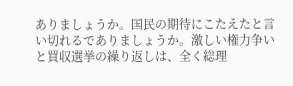ありましょうか。国民の期待にこたえたと言い切れるでありましょうか。激しい権力争いと買収選挙の繰り返しは、全く総理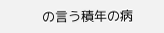の言う積年の病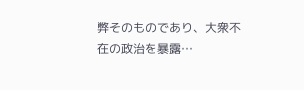弊そのものであり、大衆不在の政治を暴露…